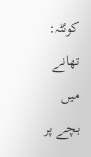کوئٹہ: تھانے میں بچے پر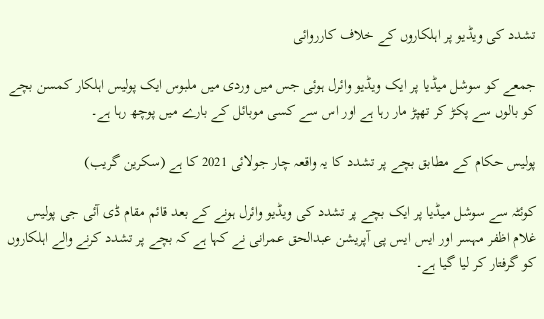تشدد کی ویڈیو پر اہلکاروں کے خلاف کارروائی

جمعے کو سوشل میڈیا پر ایک ویڈیو وائرل ہوئی جس میں وردی میں ملبوس ایک پولیس اہلکار کمسن بچے کو بالوں سے پکڑ کر تھپڑ مار رہا ہے اور اس سے کسی موبائل کے بارے میں پوچھ رہا ہے۔

پولیس حکام کے مطابق بچے پر تشدد کا یہ واقعہ چار جولائی 2021 کا ہے (سکرین گریب)

کوئٹہ سے سوشل میڈیا پر ایک بچے پر تشدد کی ویڈیو وائرل ہونے کے بعد قائم مقام ڈی آئی جی پولیس غلام اظفر مہسر اور ایس ایس پی آپریشن عبدالحق عمرانی نے کہا ہے کہ بچے پر تشدد کرنے والے اہلکاروں کو گرفتار کر لیا گیا ہے۔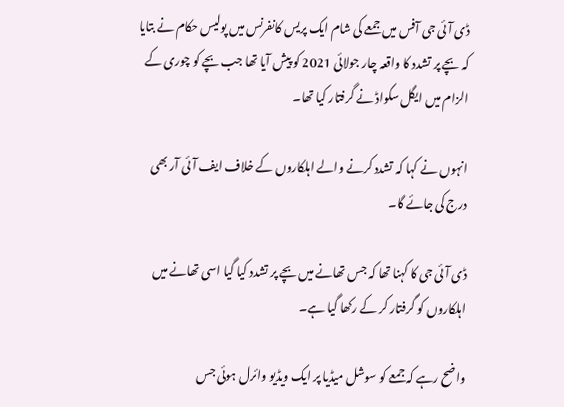ڈی آئی جی آفس میں جمعے کی شام ایک پریس کانفرنس میں پولیس حکام نے بتایا کہ بچے پر تشدد کا واقعہ چار جولائی 2021 کو پیش آیا تھا جب بچے کو چوری کے الزام میں ایگل سکواڈ نے گرفتار کیا تھا۔

انہوں نے کہا کہ تشدد کرنے والے اہلکاروں کے خلاف ایف آئی آر بھی درج کی جائے گا۔

ڈی آئی جی کا کہنا تھا کہ جس تھانے میں بچے پر تشدد کیا گیا اسی تھانے میں اہلکاروں کو گرفتار کر کے رکھا گیا ہے۔

واضح رہے کہ جمعے کو سوشل میڈیا پر ایک ویڈیو وائرل ہوئی جس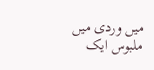میں وردی میں ملبوس ایک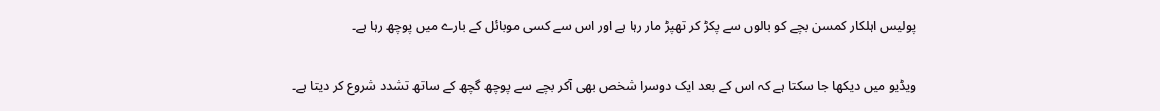پولیس اہلکار کمسن بچے کو بالوں سے پکڑ کر تھپڑ مار رہا ہے اور اس سے کسی موبائل کے بارے میں پوچھ رہا ہے۔

ویڈیو میں دیکھا جا سکتا ہے کہ اس کے بعد ایک دوسرا شخص بھی آکر بچے سے پوچھ گچھ کے ساتھ تشدد شروع کر دیتا ہے۔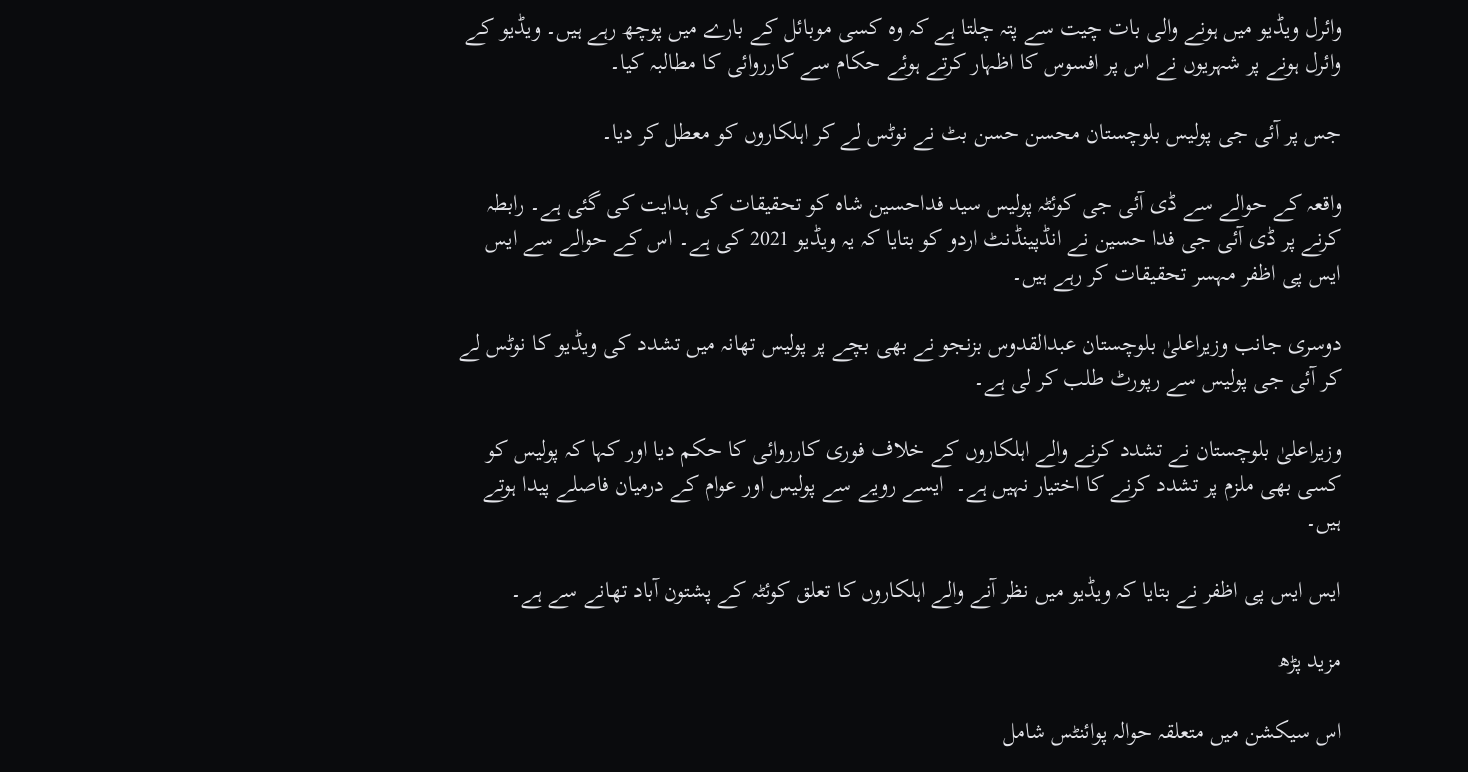وائرل ویڈیو میں ہونے والی بات چیت سے پتہ چلتا ہے کہ وہ کسی موبائل کے بارے میں پوچھ رہے ہیں۔ ویڈیو کے وائرل ہونے پر شہریوں نے اس پر افسوس کا اظہار کرتے ہوئے حکام سے کارروائی کا مطالبہ کیا۔

جس پر آئی جی پولیس بلوچستان محسن حسن بٹ نے نوٹس لے کر اہلکاروں کو معطل کر دیا۔

واقعہ کے حوالے سے ڈی آئی جی کوئٹہ پولیس سید فداحسین شاہ کو تحقیقات کی ہدایت کی گئی ہے۔ رابطہ کرنے پر ڈی آئی جی فدا حسین نے انڈپینڈنٹ اردو کو بتایا کہ یہ ویڈیو 2021 کی ہے۔ اس کے حوالے سے ایس ایس پی اظفر مہسر تحقیقات کر رہے ہیں۔

دوسری جانب وزیراعلیٰ بلوچستان عبدالقدوس بزنجو نے بھی بچے پر پولیس تھانہ میں تشدد کی ویڈیو کا نوٹس لے کر آئی جی پولیس سے رپورٹ طلب کر لی ہے۔

وزیراعلیٰ بلوچستان نے تشدد کرنے والے اہلکاروں کے خلاف فوری کارروائی کا حکم دیا اور کہا کہ پولیس کو کسی بھی ملزم پر تشدد کرنے کا اختیار نہیں ہے۔  ایسے رویے سے پولیس اور عوام کے درمیان فاصلے پیدا ہوتے ہیں۔

ایس ایس پی اظفر نے بتایا کہ ویڈیو میں نظر آنے والے اہلکاروں کا تعلق کوئٹہ کے پشتون آباد تھانے سے ہے۔

مزید پڑھ

اس سیکشن میں متعلقہ حوالہ پوائنٹس شامل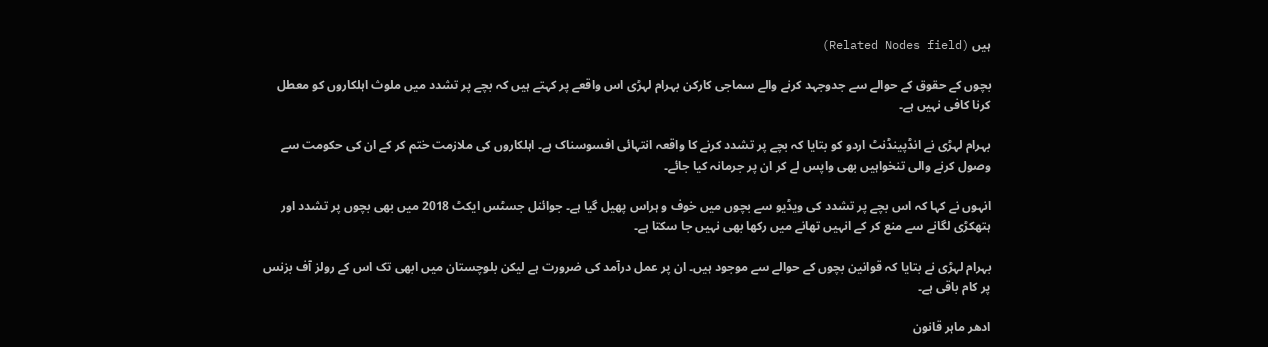ہیں (Related Nodes field)

بچوں کے حقوق کے حوالے سے جدوجہد کرنے والے سماجی کارکن بہرام لہڑی اس واقعے پر کہتے ہیں کہ بچے پر تشدد میں ملوث اہلکاروں کو معطل کرنا کافی نہیں ہے۔

بہرام لہڑی نے انڈپینڈنٹ اردو کو بتایا کہ بچے پر تشدد کرنے کا واقعہ انتہائی افسوسناک ہے۔ اہلکاروں کی ملازمت ختم کر کے ان کی حکومت سے وصول کرنے والی تنخواہیں بھی واپس لے کر ان پر جرمانہ کیا جائے۔

انہوں نے کہا کہ اس بچے پر تشدد کی ویڈیو سے بچوں میں خوف و ہراس پھیل گیا ہے۔ جوائنل جسٹس ایکٹ 2018 میں بھی بچوں پر تشدد اور ہتھکڑی لگانے سے منع کر کے انہیں تھانے میں رکھا بھی نہیں جا سکتا ہے۔

بہرام لہڑی نے بتایا کہ قوانین بچوں کے حوالے سے موجود ہیں۔ ان پر عمل درآمد کی ضرورت ہے لیکن بلوچستان میں ابھی تک اس کے رولز آف بزنس پر کام باقی ہے۔

ادھر ماہر قانون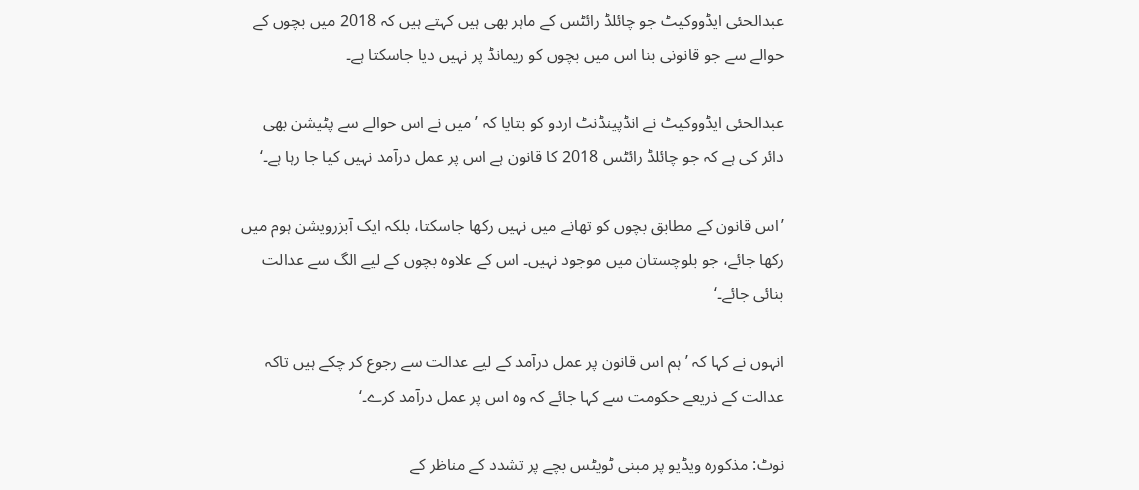عبدالحئی ایڈووکیٹ جو چائلڈ رائٹس کے ماہر بھی ہیں کہتے ہیں کہ 2018 میں بچوں کے حوالے سے جو قانونی بنا اس میں بچوں کو ریمانڈ پر نہیں دیا جاسکتا ہے۔

عبدالحئی ایڈووکیٹ نے انڈپینڈنٹ اردو کو بتایا کہ ’میں نے اس حوالے سے پٹیشن بھی دائر کی ہے کہ جو چائلڈ رائٹس 2018 کا قانون ہے اس پر عمل درآمد نہیں کیا جا رہا ہے۔‘

’اس قانون کے مطابق بچوں کو تھانے میں نہیں رکھا جاسکتا، بلکہ ایک آبزرویشن ہوم میں رکھا جائے، جو بلوچستان میں موجود نہیں۔ اس کے علاوہ بچوں کے لیے الگ سے عدالت بنائی جائے۔‘

انہوں نے کہا کہ ’ہم اس قانون پر عمل درآمد کے لیے عدالت سے رجوع کر چکے ہیں تاکہ عدالت کے ذریعے حکومت سے کہا جائے کہ وہ اس پر عمل درآمد کرے۔‘

نوٹ: مذکورہ ویڈیو پر مبنی ٹویٹس بچے پر تشدد کے مناظر کے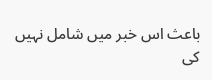باعث اس خبر میں شامل نہیں کی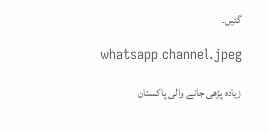گئیں۔

whatsapp channel.jpeg

زیادہ پڑھی جانے والی پاکستان